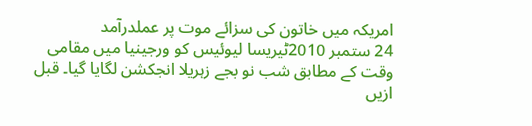امریکہ میں خاتون کی سزائے موت پر عملدرآمد
24 ستمبر 2010ٹیریسا لیوئیس کو ورجینیا میں مقامی وقت کے مطابق شب نو بجے زہریلا انجکشن لگایا گیا۔ قبل ازیں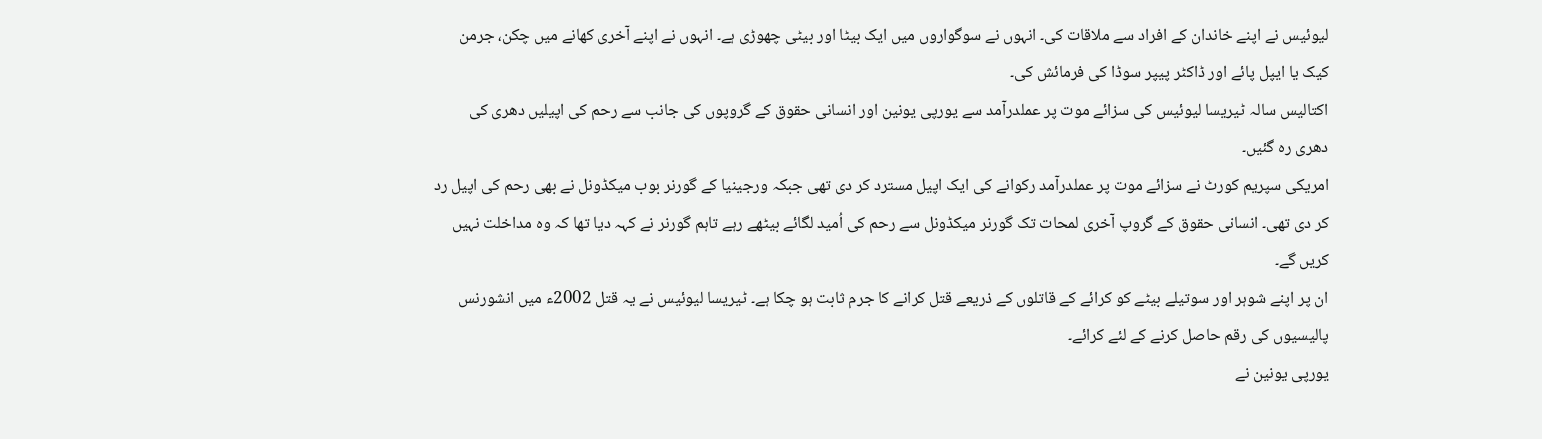لیوئیس نے اپنے خاندان کے افراد سے ملاقات کی۔ انہوں نے سوگواروں میں ایک بیٹا اور بیٹی چھوڑی ہے۔ انہوں نے اپنے آخری کھانے میں چکن، جرمن کیک یا ایپل پائے اور ڈاکٹر پیپر سوڈا کی فرمائش کی۔
اکتالیس سالہ ٹیریسا لیوئیس کی سزائے موت پر عملدرآمد سے یورپی یونین اور انسانی حقوق کے گروپوں کی جانب سے رحم کی اپیلیں دھری کی دھری رہ گئیں۔
امریکی سپریم کورٹ نے سزائے موت پر عملدرآمد رکوانے کی ایک اپیل مسترد کر دی تھی جبکہ ورجینیا کے گورنر بوب میکڈونل نے بھی رحم کی اپیل رد کر دی تھی۔ انسانی حقوق کے گروپ آخری لمحات تک گورنر میکڈونل سے رحم کی اُمید لگائے بیٹھے رہے تاہم گورنر نے کہہ دیا تھا کہ وہ مداخلت نہیں کریں گے۔
ان پر اپنے شوہر اور سوتیلے بیٹے کو کرائے کے قاتلوں کے ذریعے قتل کرانے کا جرم ثابت ہو چکا ہے۔ ٹیریسا لیوئیس نے یہ قتل 2002ء میں انشورنس پالیسیوں کی رقم حاصل کرنے کے لئے کرائے۔
یورپی یونین نے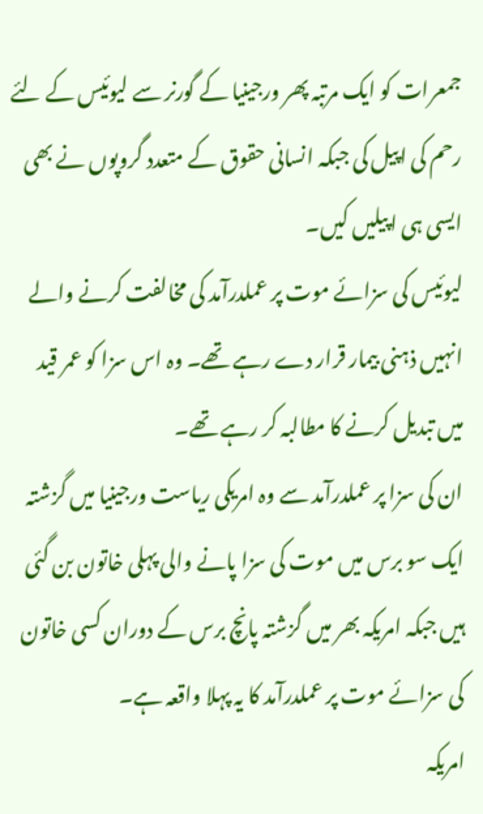جمعرات کو ایک مرتبہ پھر ورجینیا کے گورنر سے لیوئیس کے لئے رحم کی اپیل کی جبکہ انسانی حقوق کے متعدد گروپوں نے بھی ایسی ہی اپیلیں کیں۔
لیوئیس کی سزائے موت پر عملدرآمد کی مخالفت کرنے والے انہیں ذہنی بیمار قرار دے رہے تھے۔ وہ اس سزا کو عمر قید میں تبدیل کرنے کا مطالبہ کر رہے تھے۔
ان کی سزا پر عملدرآمد سے وہ امریکی ریاست ورجینیا میں گزشتہ ایک سو برس میں موت کی سزا پانے والی پہلی خاتون بن گئی ہیں جبکہ امریکہ بھر میں گزشتہ پانچ برس کے دوران کسی خاتون کی سزائے موت پر عملدرآمد کا یہ پہلا واقعہ ہے۔
امریکہ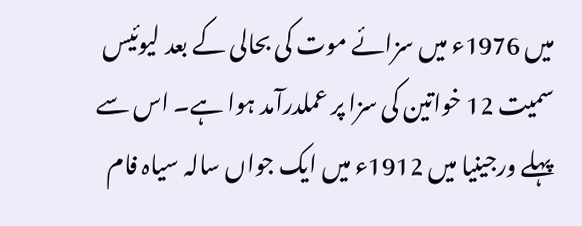میں 1976ء میں سزائے موت کی بحالی کے بعد لیوئیس سمیت 12 خواتین کی سزا پر عملدرآمد ہوا ہے۔ اس سے پہلے ورجینیا میں 1912ء میں ایک جواں سالہ سیاہ فام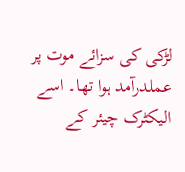لڑکی کی سزائے موت پر عملدرآمد ہوا تھا۔ اسے الیکٹرک چیئر کے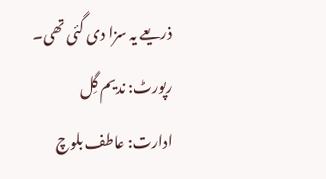ذریعے یہ سزا دی گئی تھی۔
رپورٹ: ندیم گِل
ادارت: عاطف بلوچ